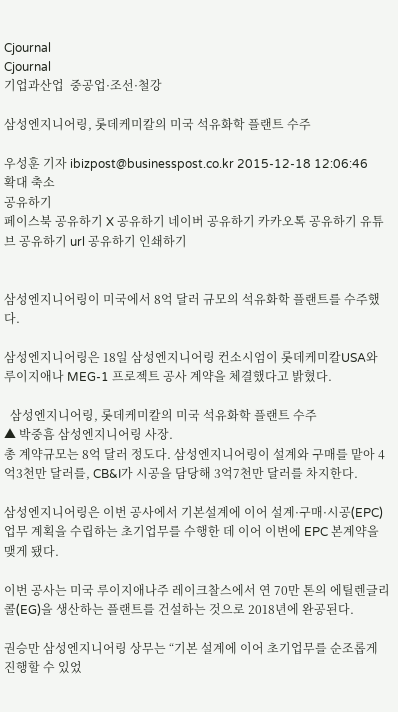Cjournal
Cjournal
기업과산업  중공업·조선·철강

삼성엔지니어링, 롯데케미칼의 미국 석유화학 플랜트 수주

우성훈 기자 ibizpost@businesspost.co.kr 2015-12-18 12:06:46
확대 축소
공유하기
페이스북 공유하기 X 공유하기 네이버 공유하기 카카오톡 공유하기 유튜브 공유하기 url 공유하기 인쇄하기


삼성엔지니어링이 미국에서 8억 달러 규모의 석유화학 플랜트를 수주했다.

삼성엔지니어링은 18일 삼성엔지니어링 컨소시엄이 롯데케미칼USA와 루이지애나 MEG-1 프로젝트 공사 계약을 체결했다고 밝혔다.

  삼성엔지니어링, 롯데케미칼의 미국 석유화학 플랜트 수주
▲ 박중흠 삼성엔지니어링 사장.
총 계약규모는 8억 달러 정도다. 삼성엔지니어링이 설계와 구매를 맡아 4억3천만 달러를, CB&I가 시공을 담당해 3억7천만 달러를 차지한다.

삼성엔지니어링은 이번 공사에서 기본설계에 이어 설계·구매·시공(EPC)업무 계획을 수립하는 초기업무를 수행한 데 이어 이번에 EPC 본계약을 맺게 됐다.

이번 공사는 미국 루이지애나주 레이크찰스에서 연 70만 톤의 에틸렌글리콜(EG)을 생산하는 플랜트를 건설하는 것으로 2018년에 완공된다.

권승만 삼성엔지니어링 상무는 “기본 설계에 이어 초기업무를 순조롭게 진행할 수 있었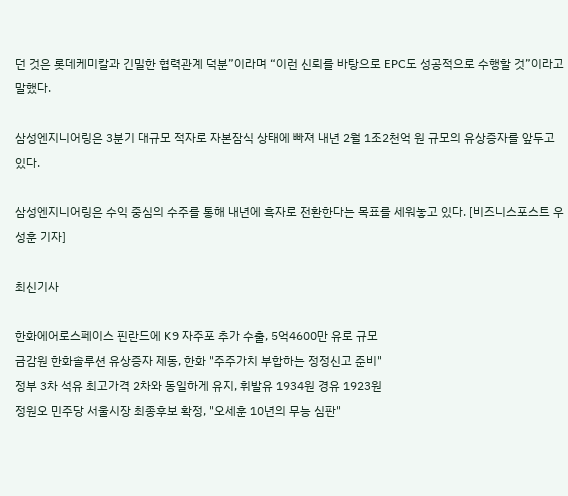던 것은 롯데케미칼과 긴밀한 협력관계 덕분”이라며 “이런 신뢰를 바탕으로 EPC도 성공적으로 수행할 것”이라고 말했다.

삼성엔지니어링은 3분기 대규모 적자로 자본잠식 상태에 빠져 내년 2월 1조2천억 원 규모의 유상증자를 앞두고 있다.

삼성엔지니어링은 수익 중심의 수주를 통해 내년에 흑자로 전환한다는 목표를 세워놓고 있다. [비즈니스포스트 우성훈 기자]

최신기사

한화에어로스페이스 핀란드에 K9 자주포 추가 수출, 5억4600만 유로 규모
금감원 한화솔루션 유상증자 제동, 한화 "주주가치 부합하는 정정신고 준비"
정부 3차 석유 최고가격 2차와 동일하게 유지, 휘발유 1934원 경유 1923원
정원오 민주당 서울시장 최종후보 확정, "오세훈 10년의 무능 심판"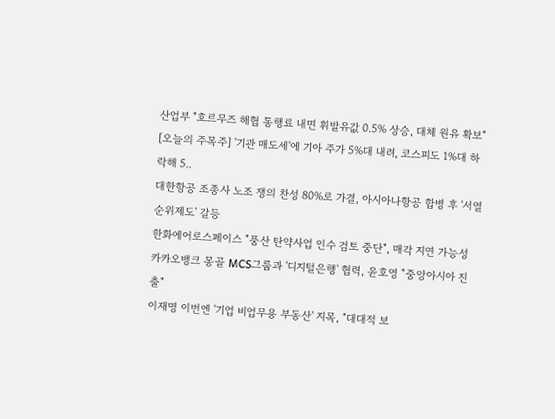산업부 "호르무즈 해협 통행료 내면 휘발유값 0.5% 상승, 대체 원유 확보"
[오늘의 주목주] '기관 매도세'에 기아 주가 5%대 내려, 코스피도 1%대 하락해 5..
대한항공 조종사 노조 쟁의 찬성 80%로 가결, 아시아나항공 합병 후 '서열순위제도' 갈등
한화에어로스페이스 "풍산 탄약사업 인수 검토 중단", 매각 지연 가능성
카카오뱅크 몽골 MCS그룹과 '디지털은행' 협력, 윤호영 "중앙아시아 진출"
이재명 이번엔 '기업 비업무용 부동산' 지목, "대대적 보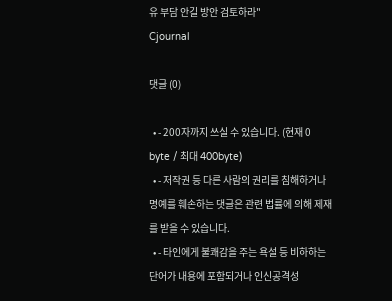유 부담 안길 방안 검토하라"
Cjournal

댓글 (0)

  • - 200자까지 쓰실 수 있습니다. (현재 0 byte / 최대 400byte)
  • - 저작권 등 다른 사람의 권리를 침해하거나 명예를 훼손하는 댓글은 관련 법률에 의해 제재를 받을 수 있습니다.
  • - 타인에게 불쾌감을 주는 욕설 등 비하하는 단어가 내용에 포함되거나 인신공격성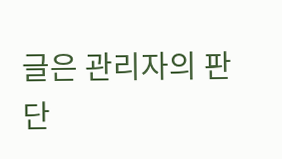글은 관리자의 판단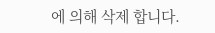에 의해 삭제 합니다.